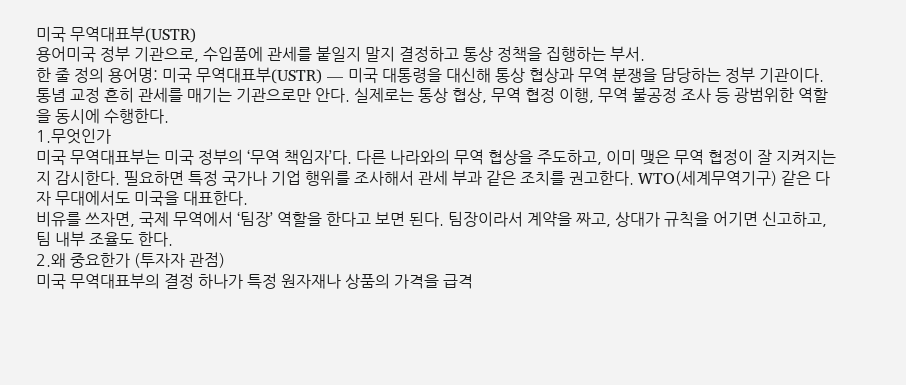미국 무역대표부(USTR)
용어미국 정부 기관으로, 수입품에 관세를 붙일지 말지 결정하고 통상 정책을 집행하는 부서.
한 줄 정의 용어명: 미국 무역대표부(USTR) — 미국 대통령을 대신해 통상 협상과 무역 분쟁을 담당하는 정부 기관이다.
통념 교정 흔히 관세를 매기는 기관으로만 안다. 실제로는 통상 협상, 무역 협정 이행, 무역 불공정 조사 등 광범위한 역할을 동시에 수행한다.
1.무엇인가
미국 무역대표부는 미국 정부의 ‘무역 책임자’다. 다른 나라와의 무역 협상을 주도하고, 이미 맺은 무역 협정이 잘 지켜지는지 감시한다. 필요하면 특정 국가나 기업 행위를 조사해서 관세 부과 같은 조치를 권고한다. WTO(세계무역기구) 같은 다자 무대에서도 미국을 대표한다.
비유를 쓰자면, 국제 무역에서 ‘팀장’ 역할을 한다고 보면 된다. 팀장이라서 계약을 짜고, 상대가 규칙을 어기면 신고하고, 팀 내부 조율도 한다.
2.왜 중요한가 (투자자 관점)
미국 무역대표부의 결정 하나가 특정 원자재나 상품의 가격을 급격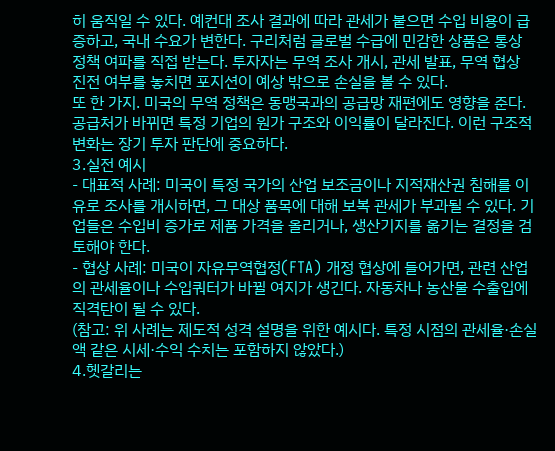히 움직일 수 있다. 예컨대 조사 결과에 따라 관세가 붙으면 수입 비용이 급증하고, 국내 수요가 변한다. 구리처럼 글로벌 수급에 민감한 상품은 통상 정책 여파를 직접 받는다. 투자자는 무역 조사 개시, 관세 발표, 무역 협상 진전 여부를 놓치면 포지션이 예상 밖으로 손실을 볼 수 있다.
또 한 가지. 미국의 무역 정책은 동맹국과의 공급망 재편에도 영향을 준다. 공급처가 바뀌면 특정 기업의 원가 구조와 이익률이 달라진다. 이런 구조적 변화는 장기 투자 판단에 중요하다.
3.실전 예시
- 대표적 사례: 미국이 특정 국가의 산업 보조금이나 지적재산권 침해를 이유로 조사를 개시하면, 그 대상 품목에 대해 보복 관세가 부과될 수 있다. 기업들은 수입비 증가로 제품 가격을 올리거나, 생산기지를 옮기는 결정을 검토해야 한다.
- 협상 사례: 미국이 자유무역협정(FTA) 개정 협상에 들어가면, 관련 산업의 관세율이나 수입쿼터가 바뀔 여지가 생긴다. 자동차나 농산물 수출입에 직격탄이 될 수 있다.
(참고: 위 사례는 제도적 성격 설명을 위한 예시다. 특정 시점의 관세율·손실액 같은 시세·수익 수치는 포함하지 않았다.)
4.헷갈리는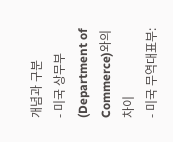개념과 구분
- 미국 상무부(Department of Commerce)와의 차이
- 미국 무역대표부: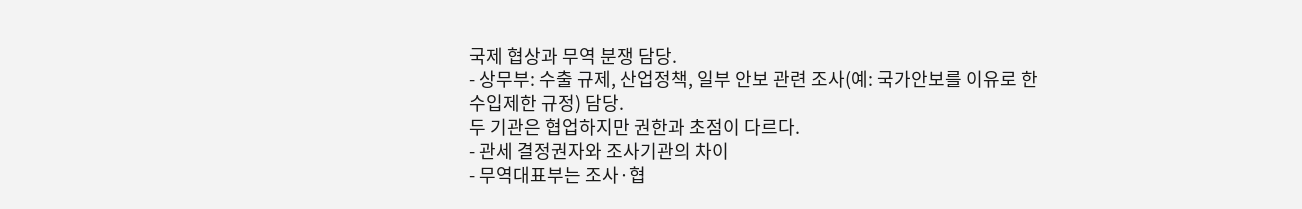국제 협상과 무역 분쟁 담당.
- 상무부: 수출 규제, 산업정책, 일부 안보 관련 조사(예: 국가안보를 이유로 한 수입제한 규정) 담당.
두 기관은 협업하지만 권한과 초점이 다르다.
- 관세 결정권자와 조사기관의 차이
- 무역대표부는 조사·협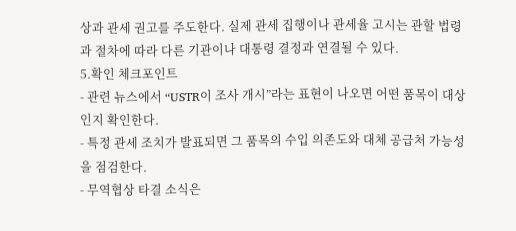상과 관세 권고를 주도한다. 실제 관세 집행이나 관세율 고시는 관할 법령과 절차에 따라 다른 기관이나 대통령 결정과 연결될 수 있다.
5.확인 체크포인트
- 관련 뉴스에서 “USTR이 조사 개시”라는 표현이 나오면 어떤 품목이 대상인지 확인한다.
- 특정 관세 조치가 발표되면 그 품목의 수입 의존도와 대체 공급처 가능성을 점검한다.
- 무역협상 타결 소식은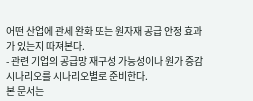어떤 산업에 관세 완화 또는 원자재 공급 안정 효과가 있는지 따져본다.
- 관련 기업의 공급망 재구성 가능성이나 원가 증감 시나리오를 시나리오별로 준비한다.
본 문서는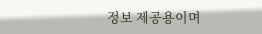정보 제공용이며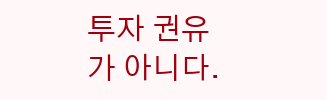투자 권유가 아니다.